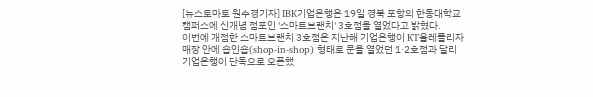[뉴스토마토 원수경기자] IBK기업은행은 19일 경북 포항의 한동대학교 캠퍼스에 신개념 점포인 '스마트브랜치' 3호점을 열었다고 밝혔다.
이번에 개점한 스마트브랜치 3호점은 지난해 기업은행이 KT올레플리자 매장 안에 숍인숍(shop-in-shop) 형태로 문을 열었던 1·2호점과 달리 기업은행이 단독으로 오픈했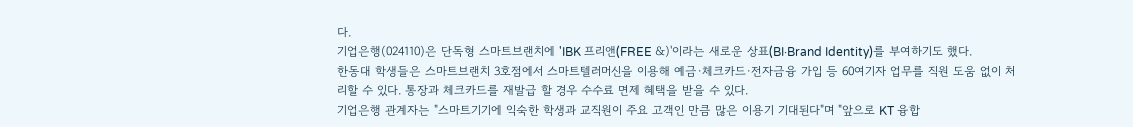다.
기업은행(024110)은 단독형 스마트브랜치에 'IBK 프리앤(FREE &)'이라는 새로운 상표(BI·Brand Identity)를 부여하기도 했다.
한동대 학생들은 스마트브랜치 3호점에서 스마트텔러머신을 이용해 예금·체크카드·전자금융 가입 등 60여기자 업무를 직원 도움 없이 처리할 수 있다. 통장과 체크카드를 재발급 할 경우 수수료 면제 혜택을 받을 수 있다.
기업은행 관계자는 "스마트기기에 익숙한 학생과 교직원이 주요 고객인 만큼 많은 이용기 기대된다"며 "앞으로 KT 융합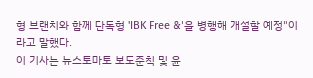형 브랜치와 함께 단독형 'IBK Free &'을 병행해 개설할 예정"이라고 말했다.
이 기사는 뉴스토마토 보도준칙 및 윤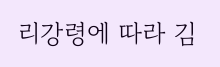리강령에 따라 김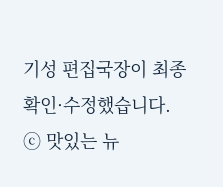기성 편집국장이 최종 확인·수정했습니다.
ⓒ 맛있는 뉴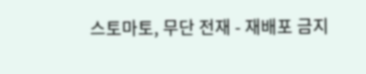스토마토, 무단 전재 - 재배포 금지